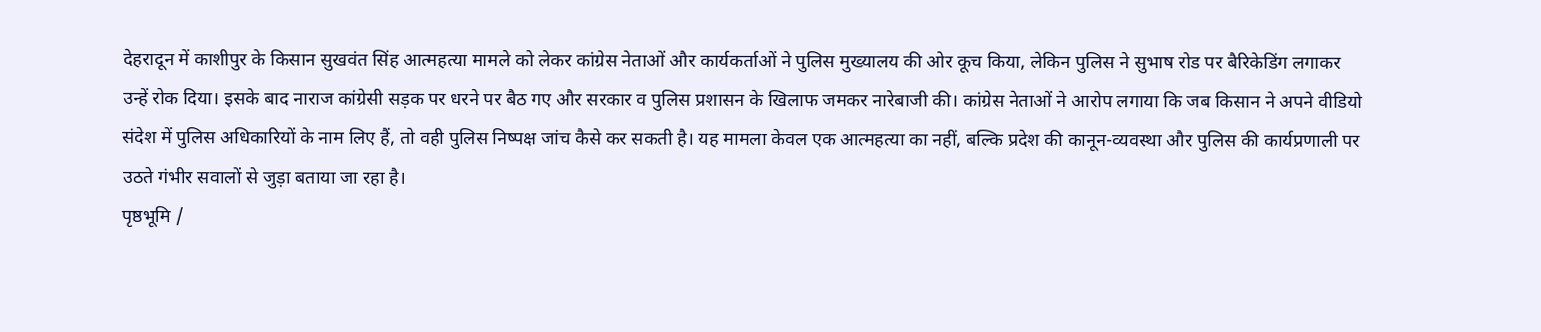देहरादून में काशीपुर के किसान सुखवंत सिंह आत्महत्या मामले को लेकर कांग्रेस नेताओं और कार्यकर्ताओं ने पुलिस मुख्यालय की ओर कूच किया, लेकिन पुलिस ने सुभाष रोड पर बैरिकेडिंग लगाकर उन्हें रोक दिया। इसके बाद नाराज कांग्रेसी सड़क पर धरने पर बैठ गए और सरकार व पुलिस प्रशासन के खिलाफ जमकर नारेबाजी की। कांग्रेस नेताओं ने आरोप लगाया कि जब किसान ने अपने वीडियो संदेश में पुलिस अधिकारियों के नाम लिए हैं, तो वही पुलिस निष्पक्ष जांच कैसे कर सकती है। यह मामला केवल एक आत्महत्या का नहीं, बल्कि प्रदेश की कानून-व्यवस्था और पुलिस की कार्यप्रणाली पर उठते गंभीर सवालों से जुड़ा बताया जा रहा है।
पृष्ठभूमि /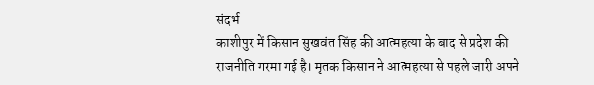संदर्भ
काशीपुर में किसान सुखवंत सिंह की आत्महत्या के बाद से प्रदेश की राजनीति गरमा गई है। मृतक किसान ने आत्महत्या से पहले जारी अपने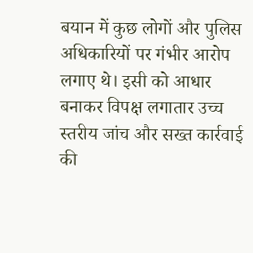बयान में कुछ लोगों और पुलिस अधिकारियों पर गंभीर आरोप लगाए थे। इसी को आधार बनाकर विपक्ष लगातार उच्च स्तरीय जांच और सख्त कार्रवाई की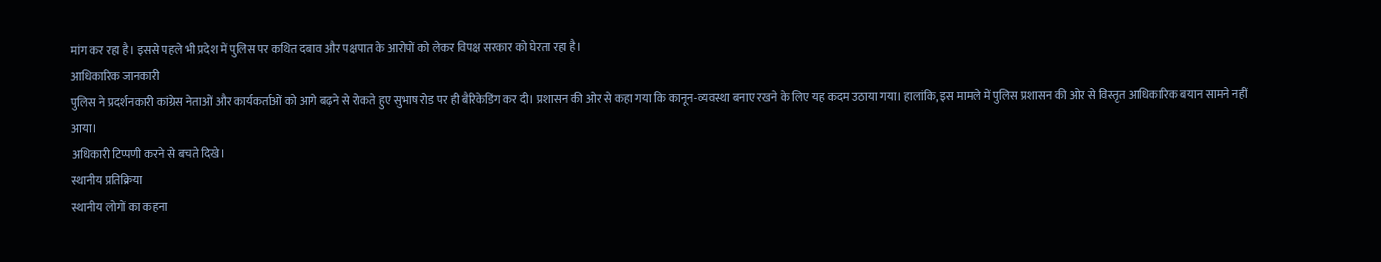मांग कर रहा है। इससे पहले भी प्रदेश में पुलिस पर कथित दबाव और पक्षपात के आरोपों को लेकर विपक्ष सरकार को घेरता रहा है।
आधिकारिक जानकारी
पुलिस ने प्रदर्शनकारी कांग्रेस नेताओं और कार्यकर्ताओं को आगे बढ़ने से रोकते हुए सुभाष रोड पर ही बैरिकेडिंग कर दी। प्रशासन की ओर से कहा गया कि कानून-व्यवस्था बनाए रखने के लिए यह कदम उठाया गया। हालांकि, इस मामले में पुलिस प्रशासन की ओर से विस्तृत आधिकारिक बयान सामने नहीं आया।
अधिकारी टिप्पणी करने से बचते दिखे।
स्थानीय प्रतिक्रिया
स्थानीय लोगों का कहना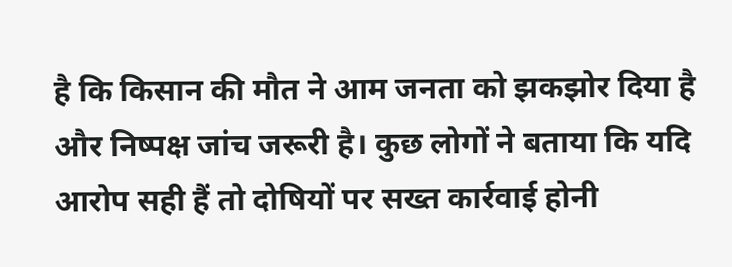है कि किसान की मौत ने आम जनता को झकझोर दिया है और निष्पक्ष जांच जरूरी है। कुछ लोगों ने बताया कि यदि आरोप सही हैं तो दोषियों पर सख्त कार्रवाई होनी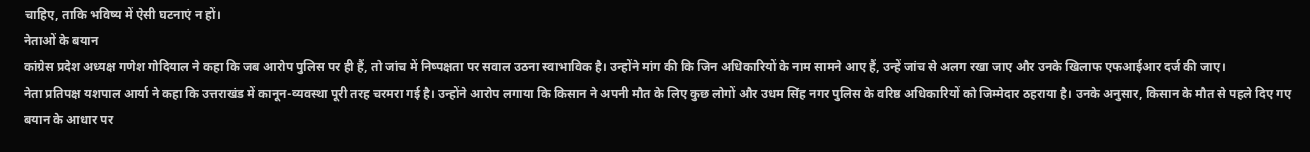चाहिए, ताकि भविष्य में ऐसी घटनाएं न हों।
नेताओं के बयान
कांग्रेस प्रदेश अध्यक्ष गणेश गोदियाल ने कहा कि जब आरोप पुलिस पर ही हैं, तो जांच में निष्पक्षता पर सवाल उठना स्वाभाविक है। उन्होंने मांग की कि जिन अधिकारियों के नाम सामने आए हैं, उन्हें जांच से अलग रखा जाए और उनके खिलाफ एफआईआर दर्ज की जाए।
नेता प्रतिपक्ष यशपाल आर्या ने कहा कि उत्तराखंड में कानून-व्यवस्था पूरी तरह चरमरा गई है। उन्होंने आरोप लगाया कि किसान ने अपनी मौत के लिए कुछ लोगों और उधम सिंह नगर पुलिस के वरिष्ठ अधिकारियों को जिम्मेदार ठहराया है। उनके अनुसार, किसान के मौत से पहले दिए गए बयान के आधार पर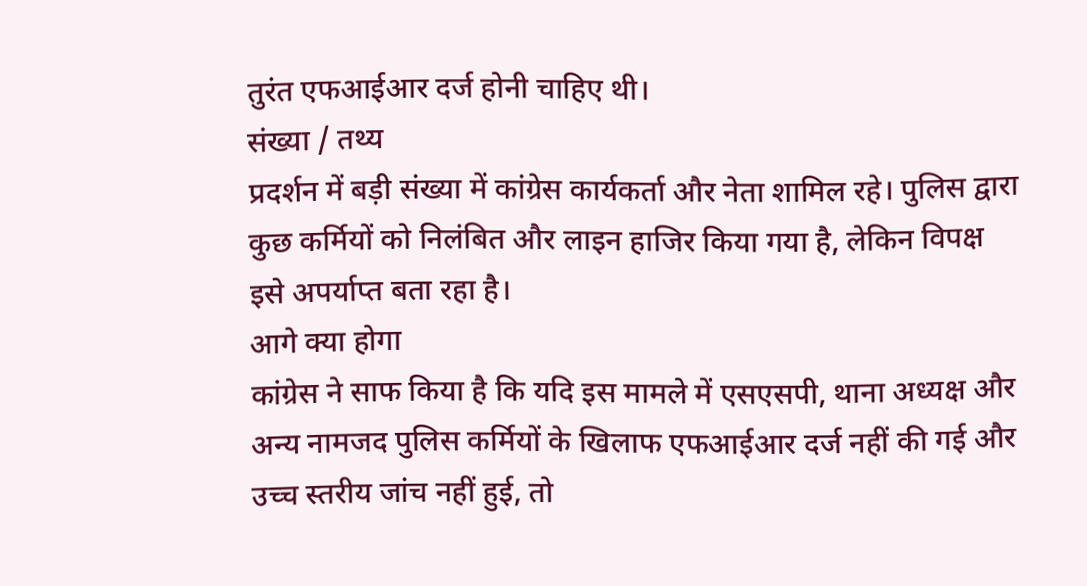तुरंत एफआईआर दर्ज होनी चाहिए थी।
संख्या / तथ्य
प्रदर्शन में बड़ी संख्या में कांग्रेस कार्यकर्ता और नेता शामिल रहे। पुलिस द्वारा कुछ कर्मियों को निलंबित और लाइन हाजिर किया गया है, लेकिन विपक्ष इसे अपर्याप्त बता रहा है।
आगे क्या होगा
कांग्रेस ने साफ किया है कि यदि इस मामले में एसएसपी, थाना अध्यक्ष और अन्य नामजद पुलिस कर्मियों के खिलाफ एफआईआर दर्ज नहीं की गई और उच्च स्तरीय जांच नहीं हुई, तो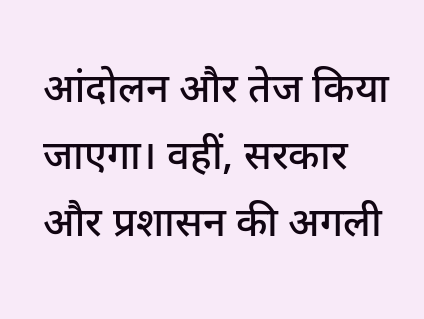आंदोलन और तेज किया जाएगा। वहीं, सरकार और प्रशासन की अगली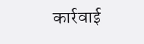कार्रवाई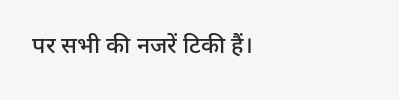पर सभी की नजरें टिकी हैं।